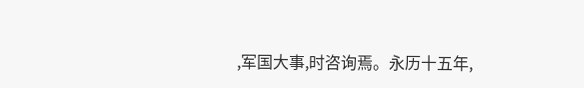,军国大事,时咨询焉。永历十五年,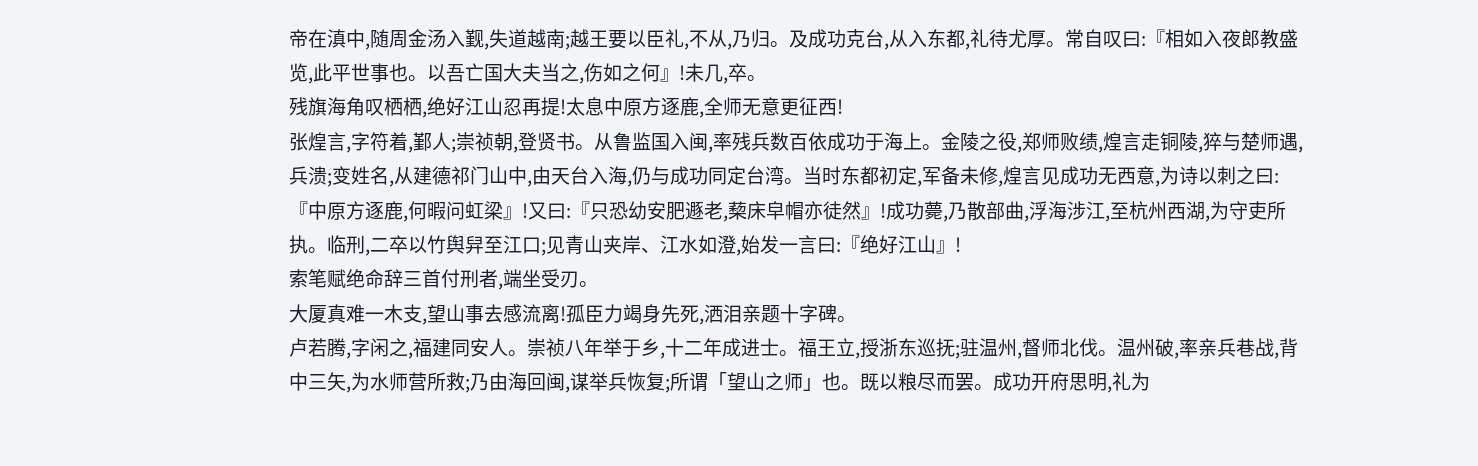帝在滇中,随周金汤入觐,失道越南;越王要以臣礼,不从,乃归。及成功克台,从入东都,礼待尤厚。常自叹曰:『相如入夜郎教盛览,此平世事也。以吾亡国大夫当之,伤如之何』!未几,卒。
残旗海角叹栖栖,绝好江山忍再提!太息中原方逐鹿,全师无意更征西!
张煌言,字符着,鄞人;崇祯朝,登贤书。从鲁监国入闽,率残兵数百依成功于海上。金陵之役,郑师败绩,煌言走铜陵,猝与楚师遇,兵溃;变姓名,从建德祁门山中,由天台入海,仍与成功同定台湾。当时东都初定,军备未修,煌言见成功无西意,为诗以刺之曰:『中原方逐鹿,何暇问虹梁』!又曰:『只恐幼安肥遯老,蔾床皁帽亦徒然』!成功薨,乃散部曲,浮海涉江,至杭州西湖,为守吏所执。临刑,二卒以竹舆舁至江口;见青山夹岸、江水如澄,始发一言曰:『绝好江山』!
索笔赋绝命辞三首付刑者,端坐受刃。
大厦真难一木支,望山事去感流离!孤臣力竭身先死,洒泪亲题十字碑。
卢若腾,字闲之,福建同安人。崇祯八年举于乡,十二年成进士。福王立,授浙东巡抚;驻温州,督师北伐。温州破,率亲兵巷战,背中三矢,为水师营所救;乃由海回闽,谋举兵恢复;所谓「望山之师」也。既以粮尽而罢。成功开府思明,礼为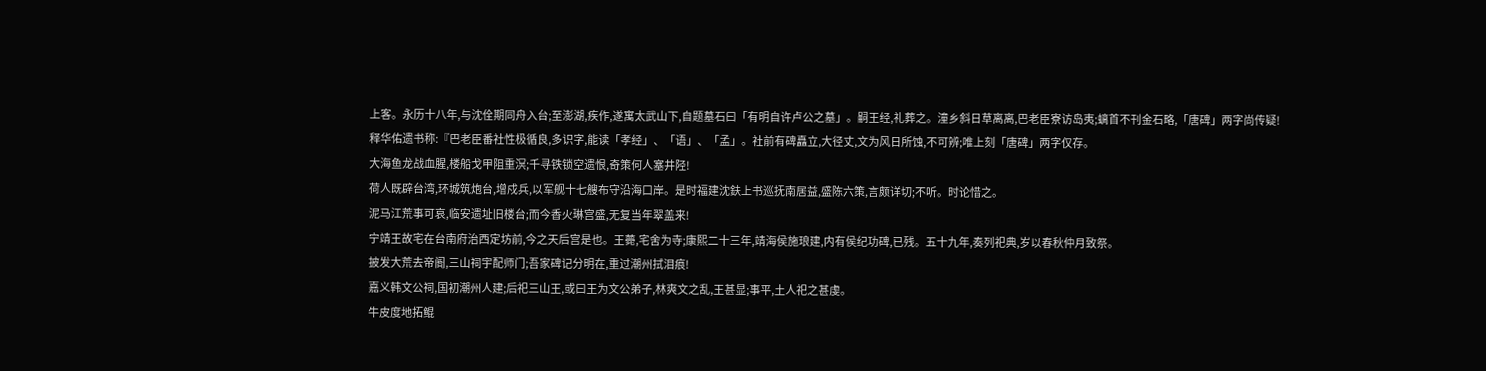上客。永历十八年,与沈佺期同舟入台;至澎湖,疾作,遂寓太武山下,自题墓石曰「有明自许卢公之墓」。嗣王经,礼葬之。潼乡斜日草离离,巴老臣寮访岛夷;螭首不刊金石略,「唐碑」两字尚传疑!
释华佑遗书称:『巴老臣番社性极循良,多识字,能读「孝经」、「语」、「孟」。社前有碑矗立,大径丈,文为风日所蚀,不可辨;唯上刻「唐碑」两字仅存。
大海鱼龙战血腥,楼船戈甲阻重溟;千寻铁锁空遗恨,奇策何人塞井陉!
荷人既辟台湾,环城筑炮台,增戍兵,以军舰十七艘布守沿海口岸。是时福建沈鈇上书巡抚南居益,盛陈六策,言颇详切;不听。时论惜之。
泥马江荒事可哀,临安遗址旧楼台;而今香火琳宫盛,无复当年翠盖来!
宁靖王故宅在台南府治西定坊前,今之天后宫是也。王薨,宅舍为寺;康熙二十三年,靖海侯施琅建,内有侯纪功碑,已残。五十九年,奏列祀典,岁以春秋仲月致祭。
披发大荒去帝阍,三山祠宇配师门;吾家碑记分明在,重过潮州拭泪痕!
嘉义韩文公祠,国初潮州人建;后祀三山王,或曰王为文公弟子,林爽文之乱,王甚显;事平,土人祀之甚虔。
牛皮度地拓鲲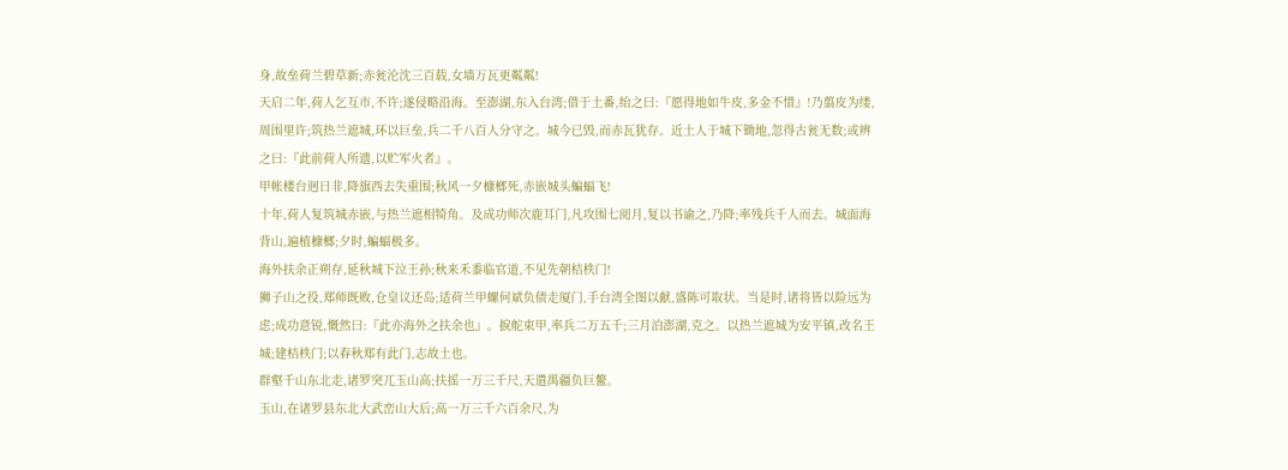身,故垒荷兰碧草新;赤瓮沦沈三百载,女墙万瓦更粼粼!
天启二年,荷人乞互市,不许;遂侵略沿海。至澎湖,东入台湾;借于土番,绐之曰:『愿得地如牛皮,多金不惜』!乃翦皮为缕,周围里许;筑热兰遮城,环以巨垒,兵二千八百人分守之。城今已毁,而赤瓦犹存。近土人于城下锄地,忽得古瓮无数;或辨之曰:『此前荷人所遗,以贮军火者』。
甲帐楼台迥日非,降旗西去失重围;秋风一夕槺榔死,赤嵌城头蝙蝠飞!
十年,荷人复筑城赤嵌,与热兰遮相犄角。及成功师次鹿耳门,凡攻围七阅月,复以书谕之,乃降;率残兵千人而去。城面海背山,遍植槺榔;夕时,蝙蝠极多。
海外扶余正朔存,延秋城下泣王孙;秋来禾黍临官道,不见先朝桔柣门!
狮子山之役,郑师既败,仓皇议还岛;适荷兰甲螺何斌负债走厦门,手台湾全图以献,盛陈可取状。当是时,诸将皆以险远为虑;成功意锐,慨然曰:『此亦海外之扶余也』。捩舵束甲,率兵二万五千;三月泊澎湖,克之。以热兰遮城为安平镇,改名王城;建桔柣门;以春秋郑有此门,志故土也。
群壑千山东北走,诸罗突兀玉山高;扶摇一万三千尺,天遣禺疆负巨鳌。
玉山,在诸罗县东北大武峦山大后;高一万三千六百余尺,为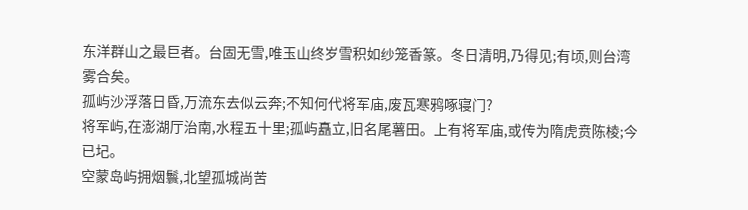东洋群山之最巨者。台固无雪,唯玉山终岁雪积如纱笼香篆。冬日清明,乃得见;有顷,则台湾雾合矣。
孤屿沙浮落日昏,万流东去似云奔;不知何代将军庙,废瓦寒鸦啄寝门?
将军屿,在澎湖厅治南,水程五十里;孤屿矗立,旧名尾薯田。上有将军庙,或传为隋虎贲陈棱;今已圮。
空蒙岛屿拥烟鬟,北望孤城尚苦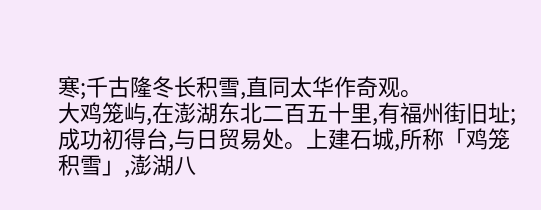寒;千古隆冬长积雪,直同太华作奇观。
大鸡笼屿,在澎湖东北二百五十里,有福州街旧址;成功初得台,与日贸易处。上建石城,所称「鸡笼积雪」,澎湖八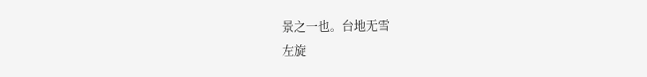景之一也。台地无雪
左旋